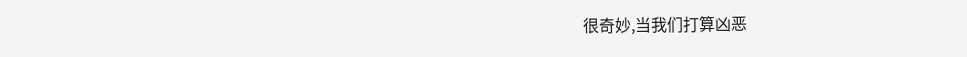很奇妙,当我们打算凶恶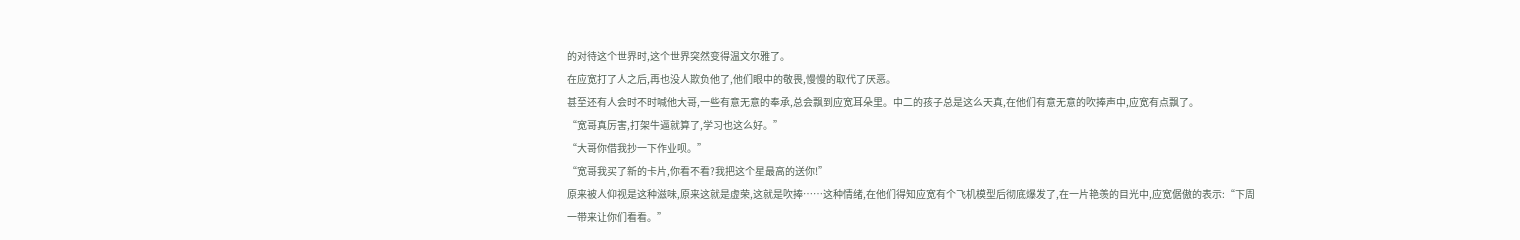的对待这个世界时,这个世界突然变得温文尔雅了。
在应宽打了人之后,再也没人欺负他了,他们眼中的敬畏,慢慢的取代了厌恶。
甚至还有人会时不时喊他大哥,一些有意无意的奉承,总会飘到应宽耳朵里。中二的孩子总是这么天真,在他们有意无意的吹捧声中,应宽有点飘了。
“宽哥真厉害,打架牛逼就算了,学习也这么好。”
“大哥你借我抄一下作业呗。”
“宽哥我买了新的卡片,你看不看?我把这个星最高的送你!”
原来被人仰视是这种滋味,原来这就是虚荣,这就是吹捧……这种情绪,在他们得知应宽有个飞机模型后彻底爆发了,在一片艳羡的目光中,应宽倨傲的表示:“下周一带来让你们看看。”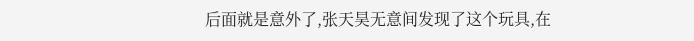后面就是意外了,张天昊无意间发现了这个玩具,在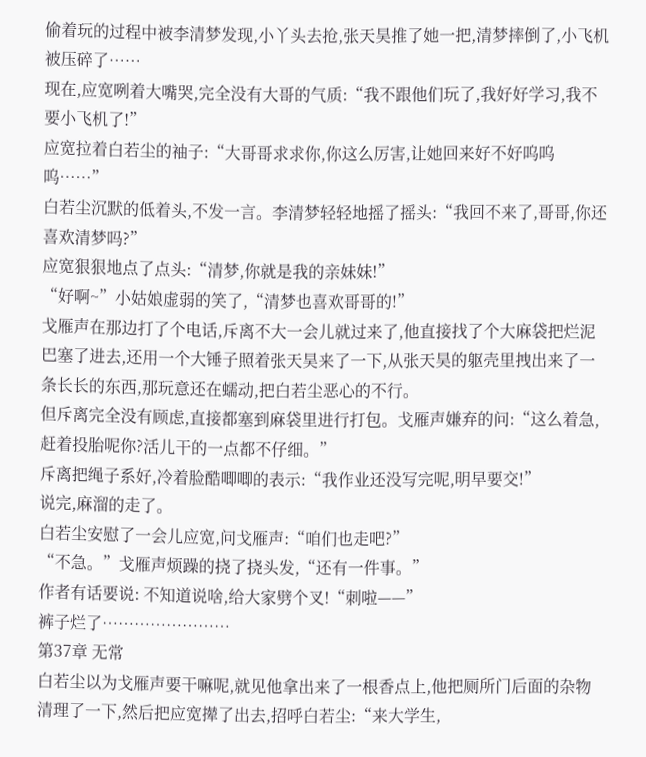偷着玩的过程中被李清梦发现,小丫头去抢,张天昊推了她一把,清梦摔倒了,小飞机被压碎了……
现在,应宽咧着大嘴哭,完全没有大哥的气质:“我不跟他们玩了,我好好学习,我不要小飞机了!”
应宽拉着白若尘的袖子:“大哥哥求求你,你这么厉害,让她回来好不好呜呜呜……”
白若尘沉默的低着头,不发一言。李清梦轻轻地摇了摇头:“我回不来了,哥哥,你还喜欢清梦吗?”
应宽狠狠地点了点头:“清梦,你就是我的亲妹妹!”
“好啊~”小姑娘虚弱的笑了,“清梦也喜欢哥哥的!”
戈雁声在那边打了个电话,斥离不大一会儿就过来了,他直接找了个大麻袋把烂泥巴塞了进去,还用一个大锤子照着张天昊来了一下,从张天昊的躯壳里拽出来了一条长长的东西,那玩意还在蠕动,把白若尘恶心的不行。
但斥离完全没有顾虑,直接都塞到麻袋里进行打包。戈雁声嫌弃的问:“这么着急,赶着投胎呢你?活儿干的一点都不仔细。”
斥离把绳子系好,冷着脸酷唧唧的表示:“我作业还没写完呢,明早要交!”
说完,麻溜的走了。
白若尘安慰了一会儿应宽,问戈雁声:“咱们也走吧?”
“不急。”戈雁声烦躁的挠了挠头发,“还有一件事。”
作者有话要说: 不知道说啥,给大家劈个叉!“刺啦——”
裤子烂了……………………
第37章 无常
白若尘以为戈雁声要干嘛呢,就见他拿出来了一根香点上,他把厕所门后面的杂物清理了一下,然后把应宽撵了出去,招呼白若尘:“来大学生,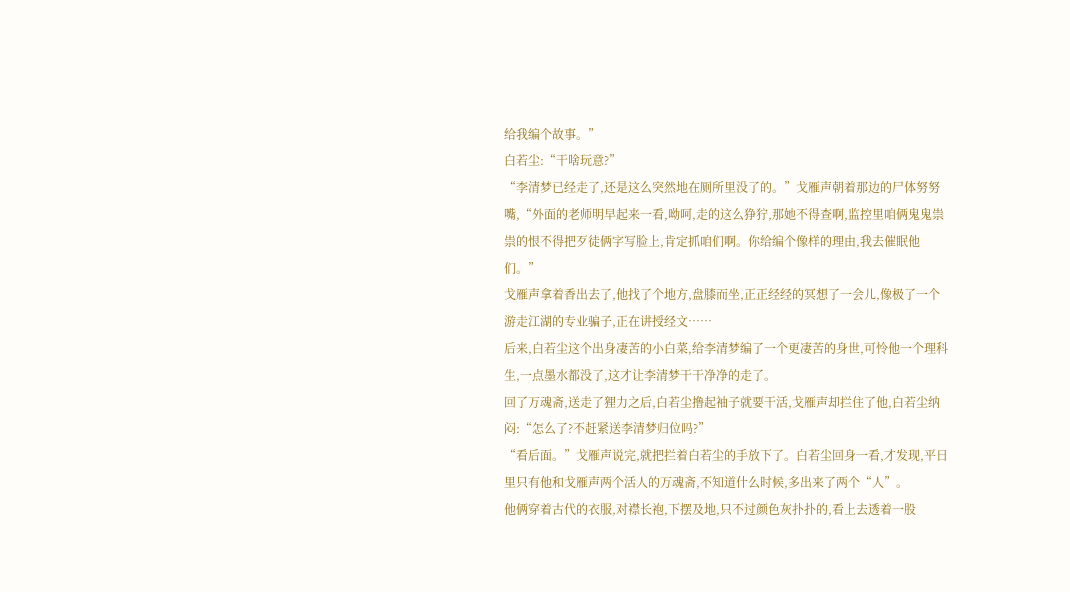给我编个故事。”
白若尘:“干啥玩意?”
“李清梦已经走了,还是这么突然地在厕所里没了的。”戈雁声朝着那边的尸体努努嘴,“外面的老师明早起来一看,呦呵,走的这么狰狞,那她不得查啊,监控里咱俩鬼鬼祟祟的恨不得把歹徒俩字写脸上,肯定抓咱们啊。你给编个像样的理由,我去催眠他们。”
戈雁声拿着香出去了,他找了个地方,盘膝而坐,正正经经的冥想了一会儿,像极了一个游走江湖的专业骗子,正在讲授经文……
后来,白若尘这个出身凄苦的小白菜,给李清梦编了一个更凄苦的身世,可怜他一个理科生,一点墨水都没了,这才让李清梦干干净净的走了。
回了万魂斋,送走了狸力之后,白若尘撸起袖子就要干活,戈雁声却拦住了他,白若尘纳闷:“怎么了?不赶紧送李清梦归位吗?”
“看后面。”戈雁声说完,就把拦着白若尘的手放下了。白若尘回身一看,才发现,平日里只有他和戈雁声两个活人的万魂斋,不知道什么时候,多出来了两个“人”。
他俩穿着古代的衣服,对襟长袍,下摆及地,只不过颜色灰扑扑的,看上去透着一股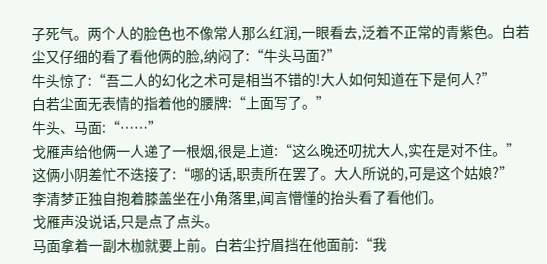子死气。两个人的脸色也不像常人那么红润,一眼看去,泛着不正常的青紫色。白若尘又仔细的看了看他俩的脸,纳闷了:“牛头马面?”
牛头惊了:“吾二人的幻化之术可是相当不错的!大人如何知道在下是何人?”
白若尘面无表情的指着他的腰牌:“上面写了。”
牛头、马面:“……”
戈雁声给他俩一人递了一根烟,很是上道:“这么晚还叨扰大人,实在是对不住。”
这俩小阴差忙不迭接了:“哪的话,职责所在罢了。大人所说的,可是这个姑娘?”
李清梦正独自抱着膝盖坐在小角落里,闻言懵懂的抬头看了看他们。
戈雁声没说话,只是点了点头。
马面拿着一副木枷就要上前。白若尘拧眉挡在他面前:“我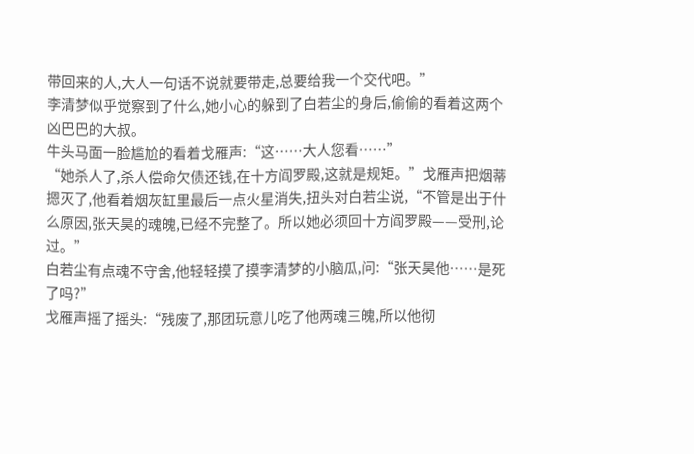带回来的人,大人一句话不说就要带走,总要给我一个交代吧。”
李清梦似乎觉察到了什么,她小心的躲到了白若尘的身后,偷偷的看着这两个凶巴巴的大叔。
牛头马面一脸尴尬的看着戈雁声:“这……大人您看……”
“她杀人了,杀人偿命欠债还钱,在十方阎罗殿,这就是规矩。”戈雁声把烟蒂摁灭了,他看着烟灰缸里最后一点火星消失,扭头对白若尘说,“不管是出于什么原因,张天昊的魂魄,已经不完整了。所以她必须回十方阎罗殿——受刑,论过。”
白若尘有点魂不守舍,他轻轻摸了摸李清梦的小脑瓜,问:“张天昊他……是死了吗?”
戈雁声摇了摇头:“残废了,那团玩意儿吃了他两魂三魄,所以他彻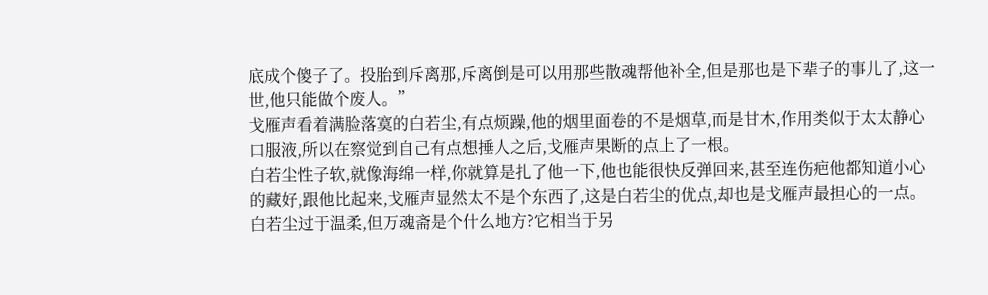底成个傻子了。投胎到斥离那,斥离倒是可以用那些散魂帮他补全,但是那也是下辈子的事儿了,这一世,他只能做个废人。”
戈雁声看着满脸落寞的白若尘,有点烦躁,他的烟里面卷的不是烟草,而是甘木,作用类似于太太静心口服液,所以在察觉到自己有点想捶人之后,戈雁声果断的点上了一根。
白若尘性子软,就像海绵一样,你就算是扎了他一下,他也能很快反弹回来,甚至连伤疤他都知道小心的藏好,跟他比起来,戈雁声显然太不是个东西了,这是白若尘的优点,却也是戈雁声最担心的一点。
白若尘过于温柔,但万魂斋是个什么地方?它相当于另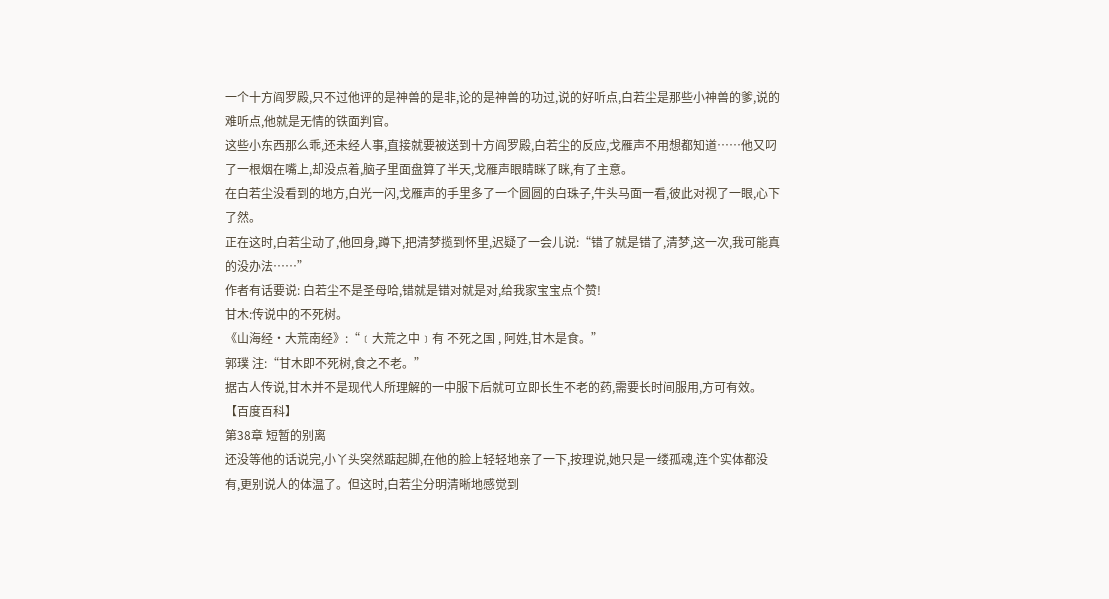一个十方阎罗殿,只不过他评的是神兽的是非,论的是神兽的功过,说的好听点,白若尘是那些小神兽的爹,说的难听点,他就是无情的铁面判官。
这些小东西那么乖,还未经人事,直接就要被送到十方阎罗殿,白若尘的反应,戈雁声不用想都知道……他又叼了一根烟在嘴上,却没点着,脑子里面盘算了半天,戈雁声眼睛眯了眯,有了主意。
在白若尘没看到的地方,白光一闪,戈雁声的手里多了一个圆圆的白珠子,牛头马面一看,彼此对视了一眼,心下了然。
正在这时,白若尘动了,他回身,蹲下,把清梦揽到怀里,迟疑了一会儿说:“错了就是错了,清梦,这一次,我可能真的没办法……”
作者有话要说: 白若尘不是圣母哈,错就是错对就是对,给我家宝宝点个赞!
甘木:传说中的不死树。
《山海经·大荒南经》:“﹝大荒之中﹞有 不死之国 , 阿姓,甘木是食。”
郭璞 注:“甘木即不死树,食之不老。”
据古人传说,甘木并不是现代人所理解的一中服下后就可立即长生不老的药,需要长时间服用,方可有效。【百度百科】
第38章 短暂的别离
还没等他的话说完,小丫头突然踮起脚,在他的脸上轻轻地亲了一下,按理说,她只是一缕孤魂,连个实体都没有,更别说人的体温了。但这时,白若尘分明清晰地感觉到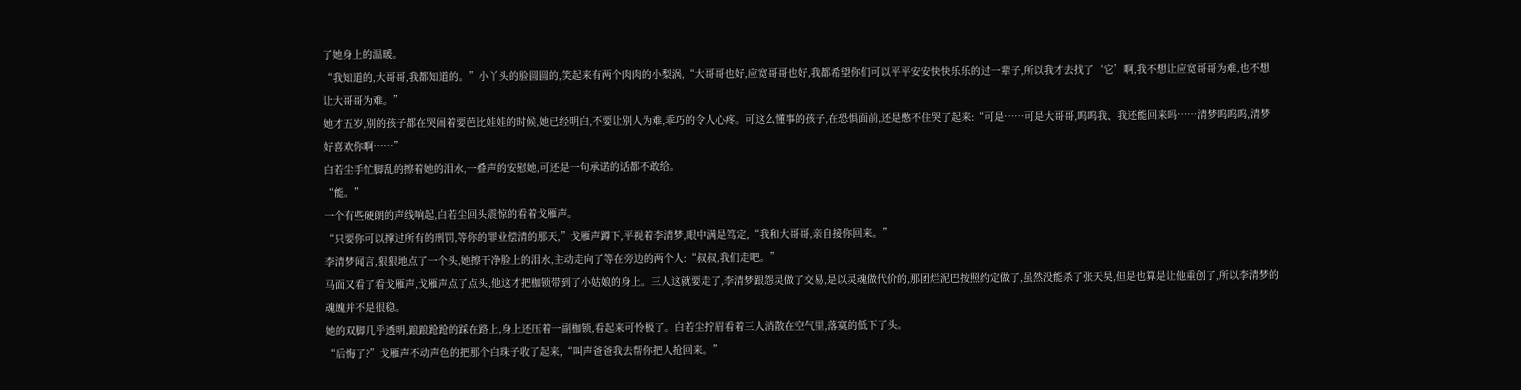了她身上的温暖。
“我知道的,大哥哥,我都知道的。”小丫头的脸圆圆的,笑起来有两个肉肉的小梨涡,“大哥哥也好,应宽哥哥也好,我都希望你们可以平平安安快快乐乐的过一辈子,所以我才去找了‘它’啊,我不想让应宽哥哥为难,也不想让大哥哥为难。”
她才五岁,别的孩子都在哭闹着要芭比娃娃的时候,她已经明白,不要让别人为难,乖巧的令人心疼。可这么懂事的孩子,在恐惧面前,还是憋不住哭了起来:“可是……可是大哥哥,呜呜我、我还能回来吗……清梦呜呜呜,清梦好喜欢你啊……”
白若尘手忙脚乱的擦着她的泪水,一叠声的安慰她,可还是一句承诺的话都不敢给。
“能。”
一个有些硬朗的声线响起,白若尘回头震惊的看着戈雁声。
“只要你可以撑过所有的刑罚,等你的罪业偿清的那天,”戈雁声蹲下,平视着李清梦,眼中满是笃定,“我和大哥哥,亲自接你回来。”
李清梦闻言,狠狠地点了一个头,她擦干净脸上的泪水,主动走向了等在旁边的两个人:“叔叔,我们走吧。”
马面又看了看戈雁声,戈雁声点了点头,他这才把枷锁带到了小姑娘的身上。三人这就要走了,李清梦跟怨灵做了交易,是以灵魂做代价的,那团烂泥巴按照约定做了,虽然没能杀了张天昊,但是也算是让他重创了,所以李清梦的魂魄并不是很稳。
她的双脚几乎透明,踉踉跄跄的踩在路上,身上还压着一副枷锁,看起来可怜极了。白若尘拧眉看着三人消散在空气里,落寞的低下了头。
“后悔了?”戈雁声不动声色的把那个白珠子收了起来,“叫声爸爸我去帮你把人抢回来。”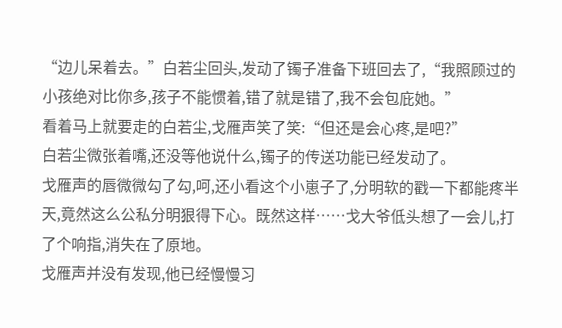“边儿呆着去。”白若尘回头,发动了镯子准备下班回去了,“我照顾过的小孩绝对比你多,孩子不能惯着,错了就是错了,我不会包庇她。”
看着马上就要走的白若尘,戈雁声笑了笑:“但还是会心疼,是吧?”
白若尘微张着嘴,还没等他说什么,镯子的传送功能已经发动了。
戈雁声的唇微微勾了勾,呵,还小看这个小崽子了,分明软的戳一下都能疼半天,竟然这么公私分明狠得下心。既然这样……戈大爷低头想了一会儿,打了个响指,消失在了原地。
戈雁声并没有发现,他已经慢慢习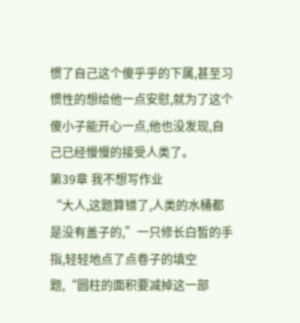惯了自己这个傻乎乎的下属,甚至习惯性的想给他一点安慰,就为了这个傻小子能开心一点,他也没发现,自己已经慢慢的接受人类了。
第39章 我不想写作业
“大人,这题算错了,人类的水桶都是没有盖子的,”一只修长白皙的手指,轻轻地点了点卷子的填空题,“圆柱的面积要减掉这一部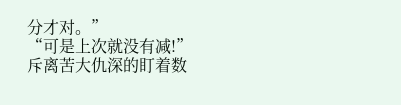分才对。”
“可是上次就没有减!”斥离苦大仇深的盯着数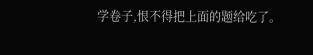学卷子,恨不得把上面的题给吃了。